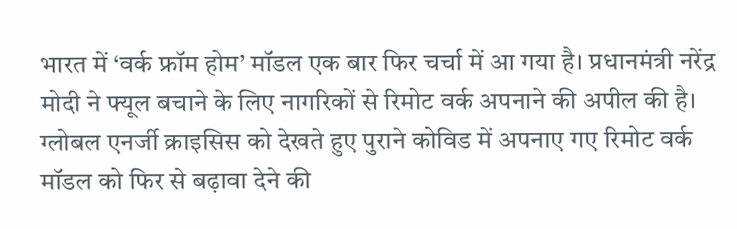भारत में ‘वर्क फ्रॉम होम’ मॉडल एक बार फिर चर्चा में आ गया है। प्रधानमंत्री नरेंद्र मोदी ने फ्यूल बचाने के लिए नागरिकों से रिमोट वर्क अपनाने की अपील की है। ग्लोबल एनर्जी क्राइसिस को देखते हुए पुराने कोविड में अपनाए गए रिमोट वर्क मॉडल को फिर से बढ़ावा देने की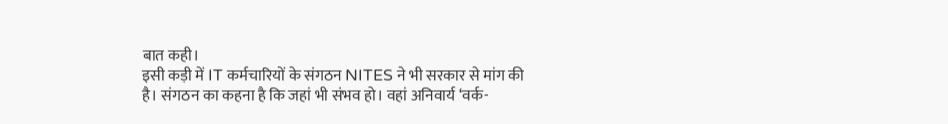बात कही।
इसी कड़ी में IT कर्मचारियों के संगठन NITES ने भी सरकार से मांग की है। संगठन का कहना है कि जहां भी संभव हो। वहां अनिवार्य ‘वर्क-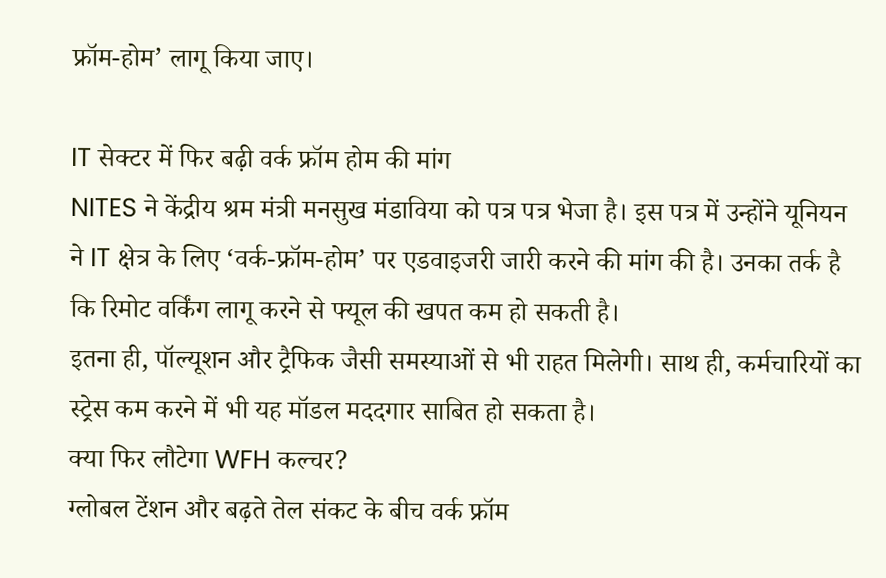फ्रॉम-होम’ लागू किया जाए।

IT सेक्टर में फिर बढ़ी वर्क फ्रॉम होम की मांग
NITES ने केंद्रीय श्रम मंत्री मनसुख मंडाविया को पत्र पत्र भेजा है। इस पत्र में उन्होंने यूनियन ने IT क्षेत्र के लिए ‘वर्क-फ्रॉम-होम’ पर एडवाइजरी जारी करने की मांग की है। उनका तर्क है कि रिमोट वर्किंग लागू करने से फ्यूल की खपत कम हो सकती है।
इतना ही, पॉल्यूशन और ट्रैफिक जैसी समस्याओं से भी राहत मिलेगी। साथ ही, कर्मचारियों का स्ट्रेस कम करने में भी यह मॉडल मददगार साबित हो सकता है।
क्या फिर लौटेगा WFH कल्चर?
ग्लोबल टेंशन और बढ़ते तेल संकट के बीच वर्क फ्रॉम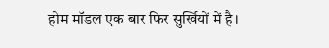होम मॉडल एक बार फिर सुर्खियों में है।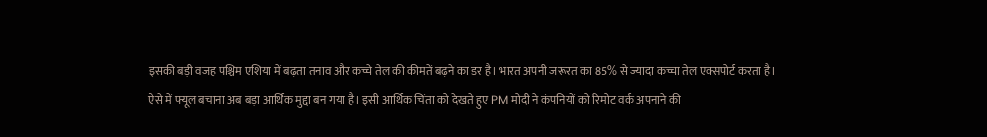इसकी बड़ी वजह पश्चिम एशिया में बढ़ता तनाव और कच्चे तेल की कीमतें बढ़ने का डर है। भारत अपनी जरूरत का 85% से ज्यादा कच्चा तेल एक्सपोर्ट करता है।
ऐसे में फ्यूल बचाना अब बड़ा आर्थिक मुद्दा बन गया है। इसी आर्थिक चिंता को देखते हुए PM मोदी ने कंपनियों को रिमोट वर्क अपनाने की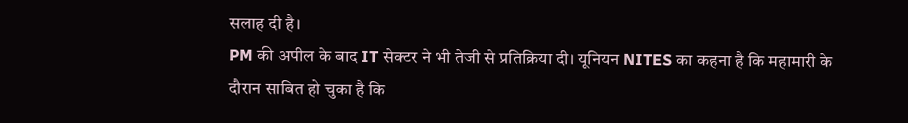सलाह दी है।
PM की अपील के बाद IT सेक्टर ने भी तेजी से प्रतिक्रिया दी। यूनियन NITES का कहना है कि महामारी के दौरान साबित हो चुका है कि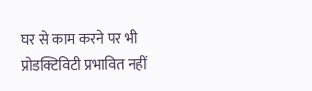घर से काम करने पर भी प्रोडक्टिविटी प्रभावित नहीं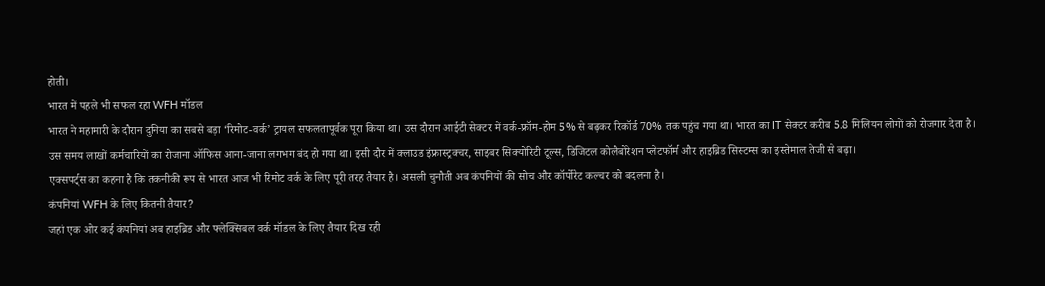होती।
भारत में पहले भी सफल रहा WFH मॉडल
भारत ने महामारी के दौरान दुनिया का सबसे बड़ा ‘रिमोट-वर्क’ ट्रायल सफलतापूर्वक पूरा किया था। उस दौरान आईटी सेक्टर में वर्क-फ्रॉम-होम 5% से बढ़कर रिकॉर्ड 70% तक पहुंच गया था। भारत का IT सेक्टर करीब 5.8 मिलियन लोगों को रोजगार देता है।
उस समय लाखों कर्मचारियों का रोजाना ऑफिस आना-जाना लगभग बंद हो गया था। इसी दौर में क्लाउड इंफ्रास्ट्रक्चर, साइबर सिक्योरिटी टूल्स, डिजिटल कोलैबोरेशन प्लेटफॉर्म और हाइब्रिड सिस्टम्स का इस्तेमाल तेजी से बढ़ा।
एक्सपर्ट्स का कहना है कि तकनीकी रूप से भारत आज भी रिमोट वर्क के लिए पूरी तरह तैयार है। असली चुनौती अब कंपनियों की सोच और कॉर्पोरेट कल्चर को बदलना है।
कंपनियां WFH के लिए कितनी तैयार?
जहां एक ओर कई कंपनियां अब हाइब्रिड और फ्लेक्सिबल वर्क मॉडल के लिए तैयार दिख रही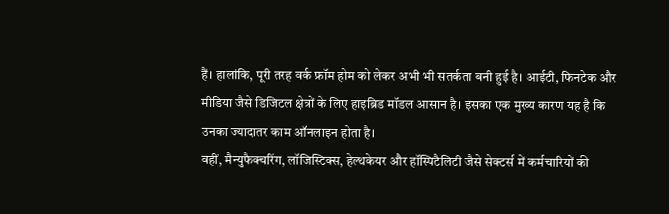हैं। हालांकि, पूरी तरह वर्क फ्रॉम होम को लेकर अभी भी सतर्कता बनी हुई है। आईटी, फिनटेक और मीडिया जैसे डिजिटल क्षेत्रों के लिए हाइब्रिड मॉडल आसान है। इसका एक मुख्य कारण यह है कि उनका ज्यादातर काम ऑनलाइन होता है।
वहीं, मैन्युफैक्चरिंग, लॉजिस्टिक्स, हेल्थकेयर और हॉस्पिटैलिटी जैसे सेक्टर्स में कर्मचारियों की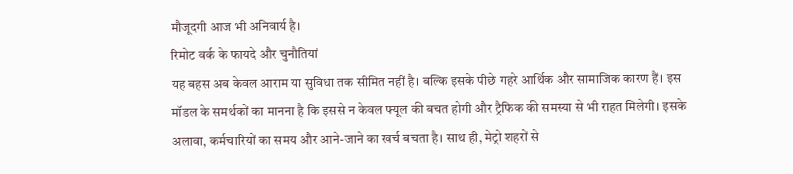मौजूदगी आज भी अनिवार्य है।
रिमोट वर्क के फायदे और चुनौतियां
यह बहस अब केवल आराम या सुविधा तक सीमित नहीं है। बल्कि इसके पीछे गहरे आर्थिक और सामाजिक कारण हैं। इस मॉडल के समर्थकों का मानना है कि इससे न केवल फ्यूल की बचत होगी और ट्रैफिक की समस्या से भी राहत मिलेगी। इसके अलावा, कर्मचारियों का समय और आने-जाने का खर्च बचता है। साथ ही, मेट्रो शहरों से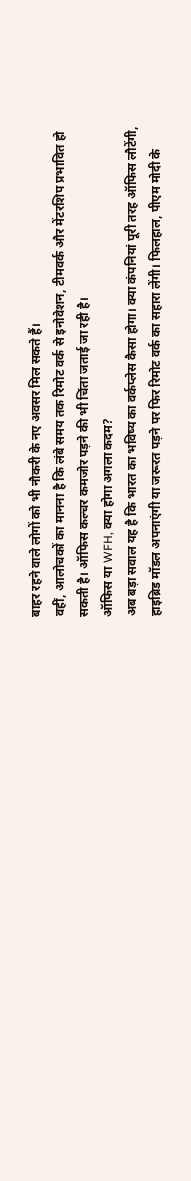बाहर रहने वाले लोगों को भी नौकरी के नए अवसर मिल सकते हैं।
वहीं, आलोचकों का मानना है कि लंबे समय तक रिमोट वर्क से इनोवेशन, टीमवर्क और मेंटरशिप प्रभावित हो सकती है। ऑफिस कल्चर कमजोर पड़ने की भी चिंता जताई जा रही है।
ऑफिस या WFH, क्या होगा अगला कदम?
अब बड़ा सवाल यह है कि भारत का भविष्य का वर्कप्लेस कैसा होगा। क्या कंपनियां पूरी तरह ऑफिस लौटेंगी, हाइब्रिड मॉडल अपनाएंगी या जरूरत पड़ने पर फिर रिमोट वर्क का सहारा लेंगी। फिलहाल, पीएम मोदी के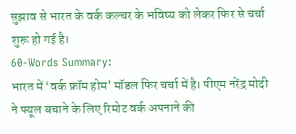सुझाव से भारत के वर्क कल्चर के भविष्य को लेकर फिर से चर्चा शुरू हो गई है।
60-Words Summary:
भारत में ‘वर्क फ्रॉम होम’ मॉडल फिर चर्चा में है। पीएम नरेंद्र मोदी ने फ्यूल बचाने के लिए रिमोट वर्क अपनाने की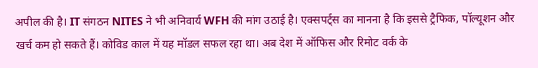अपील की है। IT संगठन NITES ने भी अनिवार्य WFH की मांग उठाई है। एक्सपर्ट्स का मानना है कि इससे ट्रैफिक, पॉल्यूशन और खर्च कम हो सकते हैं। कोविड काल में यह मॉडल सफल रहा था। अब देश में ऑफिस और रिमोट वर्क के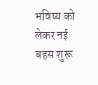भविष्य को लेकर नई बहस शुरू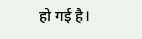हो गई है।